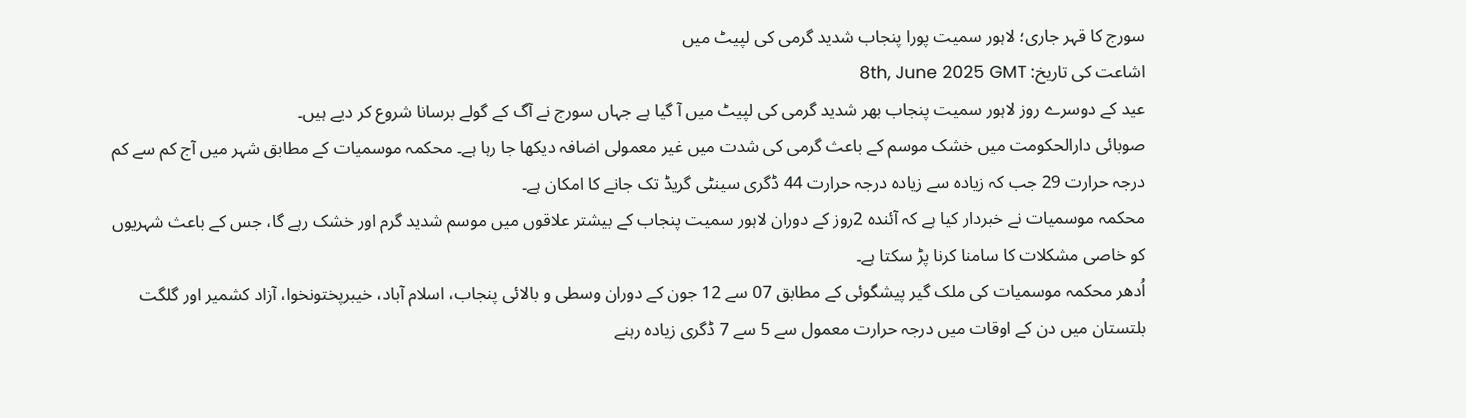سورج کا قہر جاری؛ لاہور سمیت پورا پنجاب شدید گرمی کی لپیٹ میں
اشاعت کی تاریخ: 8th, June 2025 GMT
عید کے دوسرے روز لاہور سمیت پنجاب بھر شدید گرمی کی لپیٹ میں آ گیا ہے جہاں سورج نے آگ کے گولے برسانا شروع کر دیے ہیں۔
صوبائی دارالحکومت میں خشک موسم کے باعث گرمی کی شدت میں غیر معمولی اضافہ دیکھا جا رہا ہے۔ محکمہ موسمیات کے مطابق شہر میں آج کم سے کم درجہ حرارت 29 جب کہ زیادہ سے زیادہ درجہ حرارت 44 ڈگری سینٹی گریڈ تک جانے کا امکان ہے۔
محکمہ موسمیات نے خبردار کیا ہے کہ آئندہ 2روز کے دوران لاہور سمیت پنجاب کے بیشتر علاقوں میں موسم شدید گرم اور خشک رہے گا، جس کے باعث شہریوں کو خاصی مشکلات کا سامنا کرنا پڑ سکتا ہے۔
اُدھر محکمہ موسمیات کی ملک گیر پیشگوئی کے مطابق 07 سے 12 جون کے دوران وسطی و بالائی پنجاب، اسلام آباد، خیبرپختونخوا، آزاد کشمیر اور گلگت بلتستان میں دن کے اوقات میں درجہ حرارت معمول سے 5 سے 7 ڈگری زیادہ رہنے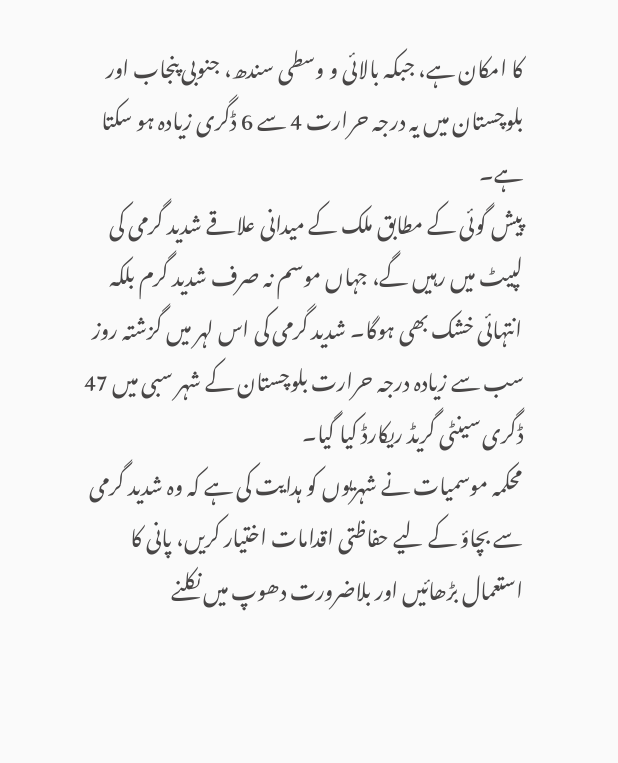کا امکان ہے، جبکہ بالائی و وسطی سندھ، جنوبی پنجاب اور بلوچستان میں یہ درجہ حرارت 4 سے 6 ڈگری زیادہ ہو سکتا ہے۔
پیش گوئی کے مطابق ملک کے میدانی علاقے شدید گرمی کی لپیٹ میں رہیں گے، جہاں موسم نہ صرف شدید گرم بلکہ انتہائی خشک بھی ہوگا۔ شدید گرمی کی اس لہر میں گزشتہ روز سب سے زیادہ درجہ حرارت بلوچستان کے شہر سبی میں 47 ڈگری سینٹی گریڈ ریکارڈ کیا گیا۔
محکمہ موسمیات نے شہریوں کو ہدایت کی ہے کہ وہ شدید گرمی سے بچاؤ کے لیے حفاظتی اقدامات اختیار کریں، پانی کا استعمال بڑھائیں اور بلاضرورت دھوپ میں نکلنے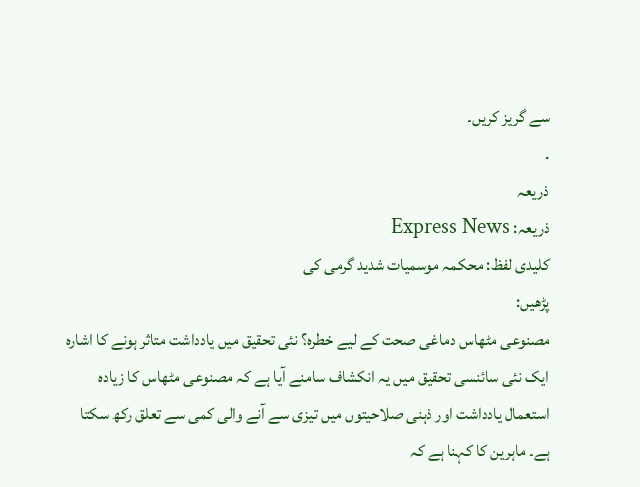سے گریز کریں۔
.
ذریعہ
ذریعہ: Express News
کلیدی لفظ: محکمہ موسمیات شدید گرمی کی
پڑھیں:
مصنوعی مٹھاس دماغی صحت کے لیے خطرہ؟ نئی تحقیق میں یادداشت متاثر ہونے کا اشارہ
ایک نئی سائنسی تحقیق میں یہ انکشاف سامنے آیا ہے کہ مصنوعی مٹھاس کا زیادہ استعمال یادداشت اور ذہنی صلاحیتوں میں تیزی سے آنے والی کمی سے تعلق رکھ سکتا ہے۔ ماہرین کا کہنا ہے کہ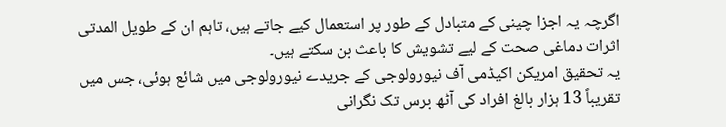اگرچہ یہ اجزا چینی کے متبادل کے طور پر استعمال کیے جاتے ہیں، تاہم ان کے طویل المدتی اثرات دماغی صحت کے لیے تشویش کا باعث بن سکتے ہیں۔
یہ تحقیق امریکن اکیڈمی آف نیورولوجی کے جریدے نیورولوجی میں شائع ہوئی، جس میں تقریباً 13 ہزار بالغ افراد کی آٹھ برس تک نگرانی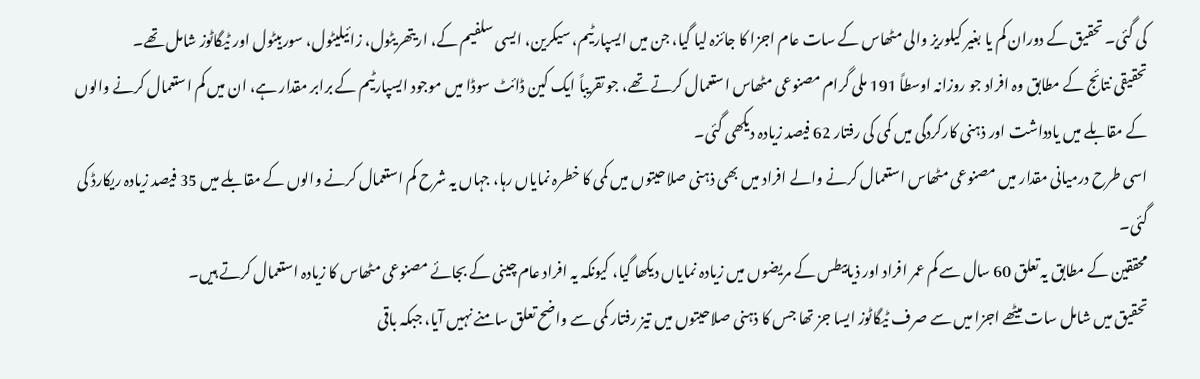کی گئی۔ تحقیق کے دوران کم یا بغیر کیلوریز والی مٹھاس کے سات عام اجزا کا جائزہ لیا گیا، جن میں ایسپارٹیم، سیکرین، ایسی سلفیم کے، اریتھریٹول، زائیلیٹول، سوربیٹول اور ٹیگاٹوز شامل تھے۔
تحقیقی نتائج کے مطابق وہ افراد جو روزانہ اوسطاً 191 ملی گرام مصنوعی مٹھاس استعمال کرتے تھے، جو تقریباً ایک کین ڈائٹ سوڈا میں موجود ایسپارٹیم کے برابر مقدار ہے، ان میں کم استعمال کرنے والوں کے مقابلے میں یادداشت اور ذہنی کارکردگی میں کمی کی رفتار 62 فیصد زیادہ دیکھی گئی۔
اسی طرح درمیانی مقدار میں مصنوعی مٹھاس استعمال کرنے والے افراد میں بھی ذہنی صلاحیتوں میں کمی کا خطرہ نمایاں رہا، جہاں یہ شرح کم استعمال کرنے والوں کے مقابلے میں 35 فیصد زیادہ ریکارڈ کی گئی۔
محققین کے مطابق یہ تعلق 60 سال سے کم عمر افراد اور ذیابیطس کے مریضوں میں زیادہ نمایاں دیکھا گیا، کیونکہ یہ افراد عام چینی کے بجائے مصنوعی مٹھاس کا زیادہ استعمال کرتے ہیں۔
تحقیق میں شامل سات میٹھے اجزا میں سے صرف ٹیگاٹوز ایسا جز تھا جس کا ذہنی صلاحیتوں میں تیز رفتار کمی سے واضح تعلق سامنے نہیں آیا، جبکہ باقی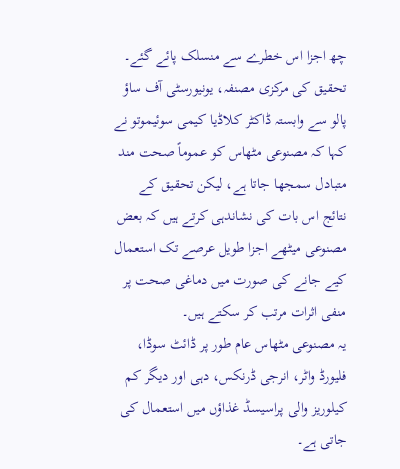چھ اجزا اس خطرے سے منسلک پائے گئے۔
تحقیق کی مرکزی مصنفہ، یونیورسٹی آف ساؤ پالو سے وابستہ ڈاکٹر کلاڈیا کیمی سوئیموتو نے کہا کہ مصنوعی مٹھاس کو عموماً صحت مند متبادل سمجھا جاتا ہے، لیکن تحقیق کے نتائج اس بات کی نشاندہی کرتے ہیں کہ بعض مصنوعی میٹھے اجزا طویل عرصے تک استعمال کیے جانے کی صورت میں دماغی صحت پر منفی اثرات مرتب کر سکتے ہیں۔
یہ مصنوعی مٹھاس عام طور پر ڈائٹ سوڈا، فلیورڈ واٹر، انرجی ڈرنکس، دہی اور دیگر کم کیلوریز والی پراسیسڈ غذاؤں میں استعمال کی جاتی ہے۔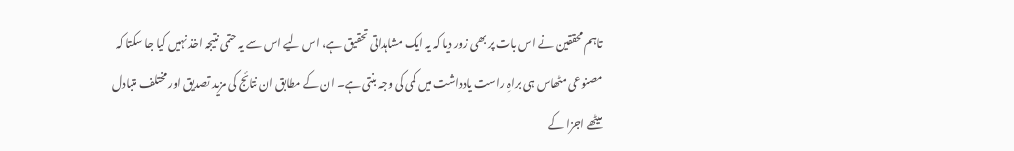تاہم محققین نے اس بات پر بھی زور دیا کہ یہ ایک مشاہداتی تحقیق ہے، اس لیے اس سے یہ حتمی نتیجہ اخذ نہیں کیا جا سکتا کہ مصنوعی مٹھاس ہی براہِ راست یادداشت میں کمی کی وجہ بنتی ہے۔ ان کے مطابق ان نتائج کی مزید تصدیق اور مختلف متبادل میٹھے اجزا کے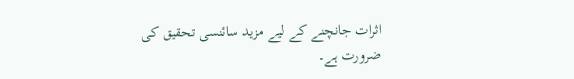اثرات جانچنے کے لیے مزید سائنسی تحقیق کی ضرورت ہے۔